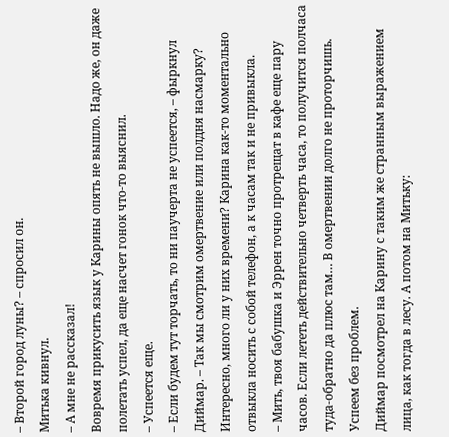– Второй город луны? – спросил он.
Митька кивнул.
– А мне не рассказал!
Вовремя прикусить язык у Карины опять не вышло. Надо же, он даже полетать успел, да еще насчет гонок что-то выяснил.
– Успеется еще.
– Если будем тут торчать, то ни паучерта не успеется, – фыркнул Диймар. – Так мы смотрим омертвение или полдня насмарку?
Интересно, много ли у них времени? Карина как-то моментально отвыкла носить с собой телефон, а к часам так и не привыкла.
– Мить, твоя бабушка и Эррен точно протрещат в кафе еще пару часов. Если лететь действительно четверть часа, то получится полчаса туда-обратно да плюс там… В омертвении долго не проторчишь. Успеем без проблем.
Диймар посмотрел на Карину с таким же странным выражением лица, как тогда в лесу. А потом на Митьку: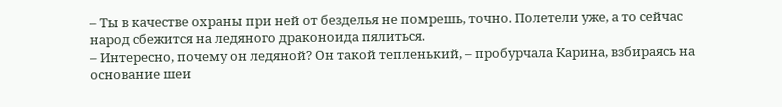– Ты в качестве охраны при ней от безделья не помрешь, точно. Полетели уже, а то сейчас народ сбежится на ледяного драконоида пялиться.
– Интересно, почему он ледяной? Он такой тепленький, – пробурчала Карина, взбираясь на основание шеи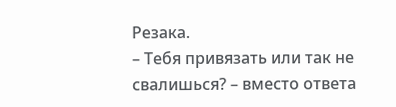Резака.
– Тебя привязать или так не свалишься? – вместо ответа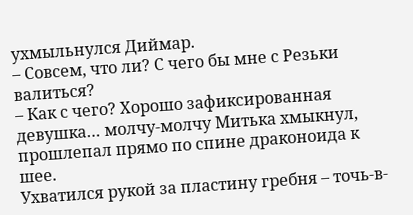ухмыльнулся Диймар.
– Совсем, что ли? С чего бы мне с Резьки валиться?
– Как с чего? Хорошо зафиксированная девушка… молчу-молчу Митька хмыкнул, прошлепал прямо по спине драконоида к шее.
Ухватился рукой за пластину гребня – точь-в-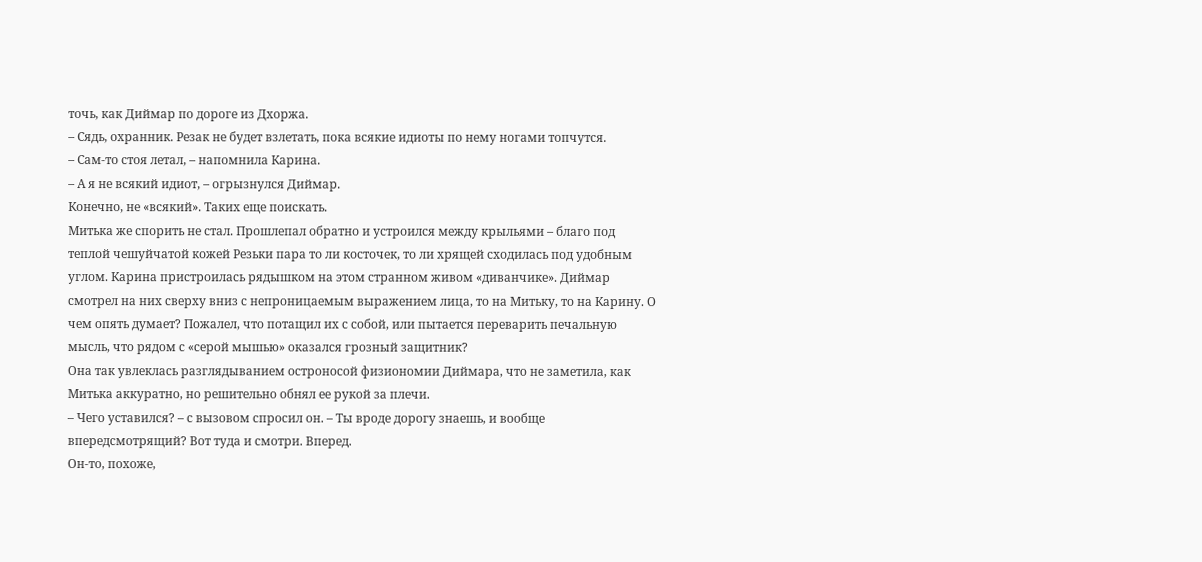точь, как Диймар по дороге из Дхоржа.
– Сядь, охранник. Резак не будет взлетать, пока всякие идиоты по нему ногами топчутся.
– Сам-то стоя летал, – напомнила Карина.
– А я не всякий идиот, – огрызнулся Диймар.
Конечно, не «всякий». Таких еще поискать.
Митька же спорить не стал. Прошлепал обратно и устроился между крыльями – благо под теплой чешуйчатой кожей Резьки пара то ли косточек, то ли хрящей сходилась под удобным углом. Карина пристроилась рядышком на этом странном живом «диванчике». Диймар смотрел на них сверху вниз с непроницаемым выражением лица, то на Митьку, то на Карину. О чем опять думает? Пожалел, что потащил их с собой, или пытается переварить печальную мысль, что рядом с «серой мышью» оказался грозный защитник?
Она так увлеклась разглядыванием остроносой физиономии Диймара, что не заметила, как Митька аккуратно, но решительно обнял ее рукой за плечи.
– Чего уставился? – с вызовом спросил он. – Ты вроде дорогу знаешь, и вообще впередсмотрящий? Вот туда и смотри. Вперед.
Он-то, похоже,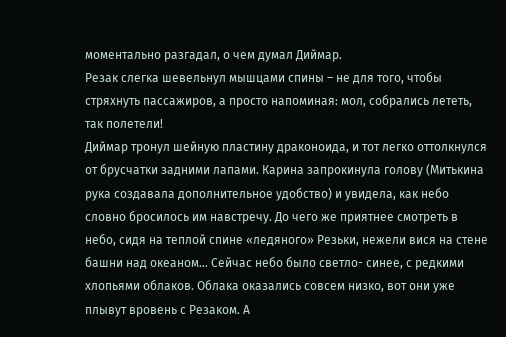моментально разгадал, о чем думал Диймар.
Резак слегка шевельнул мышцами спины – не для того, чтобы стряхнуть пассажиров, а просто напоминая: мол, собрались лететь, так полетели!
Диймар тронул шейную пластину драконоида, и тот легко оттолкнулся от брусчатки задними лапами. Карина запрокинула голову (Митькина рука создавала дополнительное удобство) и увидела, как небо словно бросилось им навстречу. До чего же приятнее смотреть в небо, сидя на теплой спине «ледяного» Резьки, нежели вися на стене башни над океаном… Сейчас небо было светло- синее, с редкими хлопьями облаков. Облака оказались совсем низко, вот они уже плывут вровень с Резаком. А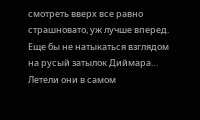смотреть вверх все равно страшновато, уж лучше вперед. Еще бы не натыкаться взглядом на русый затылок Диймара…
Летели они в самом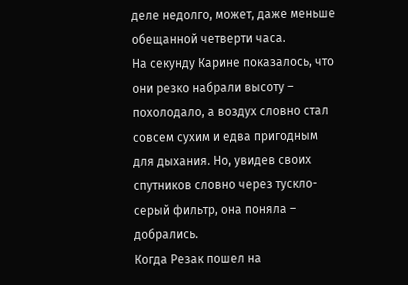деле недолго, может, даже меньше обещанной четверти часа.
На секунду Карине показалось, что они резко набрали высоту – похолодало, а воздух словно стал совсем сухим и едва пригодным для дыхания. Но, увидев своих спутников словно через тускло-серый фильтр, она поняла – добрались.
Когда Резак пошел на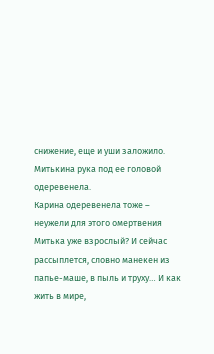снижение, еще и уши заложило.
Митькина рука под ее головой одеревенела.
Карина одеревенела тоже – неужели для этого омертвения Митька уже взрослый? И сейчас рассыплется, словно манекен из папье-маше, в пыль и труху… И как жить в мире,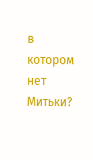в котором нет Митьки?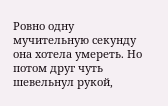Ровно одну мучительную секунду она хотела умереть. Но потом друг чуть шевельнул рукой,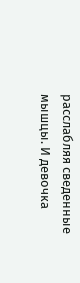расслабляя сведенные мышцы. И девочка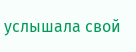услышала свой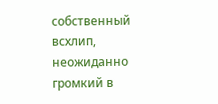собственный всхлип, неожиданно громкий в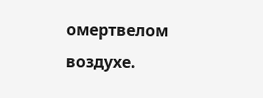омертвелом воздухе.